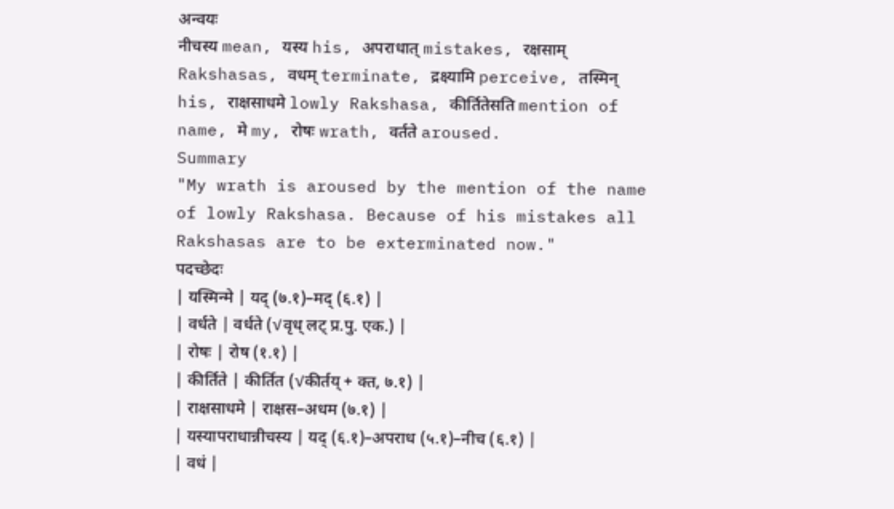अन्वयः
नीचस्य mean, यस्य his, अपराधात् mistakes, रक्षसाम् Rakshasas, वधम् terminate, द्रक्ष्यामि perceive, तस्मिन् his, राक्षसाधमे lowly Rakshasa, कीर्तितेसति mention of name, मे my, रोषः wrath, वर्तते aroused.
Summary
"My wrath is aroused by the mention of the name of lowly Rakshasa. Because of his mistakes all Rakshasas are to be exterminated now."
पदच्छेदः
| यस्मिन्मे | यद् (७.१)–मद् (६.१) |
| वर्धते | वर्धते (√वृध् लट् प्र.पु. एक.) |
| रोषः | रोष (१.१) |
| कीर्तिते | कीर्तित (√कीर्तय् + क्त, ७.१) |
| राक्षसाधमे | राक्षस–अधम (७.१) |
| यस्यापराधान्नीचस्य | यद् (६.१)–अपराध (५.१)–नीच (६.१) |
| वधं |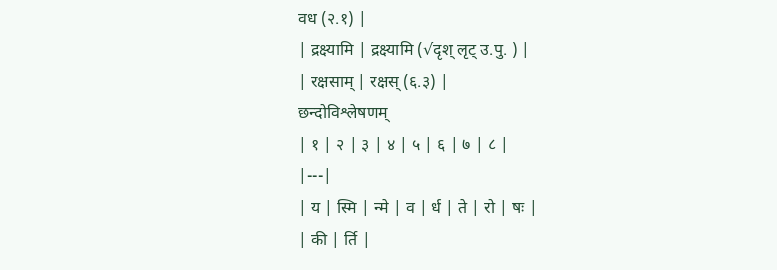वध (२.१) |
| द्रक्ष्यामि | द्रक्ष्यामि (√दृश् लृट् उ.पु. ) |
| रक्षसाम् | रक्षस् (६.३) |
छन्दोविश्लेषणम्
| १ | २ | ३ | ४ | ५ | ६ | ७ | ८ |
|---|
| य | स्मि | न्मे | व | र्ध | ते | रो | षः |
| की | र्ति |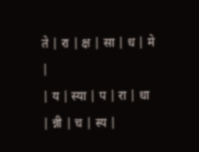ते | रा | क्ष | सा | ध | मे |
| य | स्या | प | रा | धा | न्नी | च | स्य |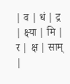| व | धं | द्र | क्ष्या | मि | र | क्ष | साम् |